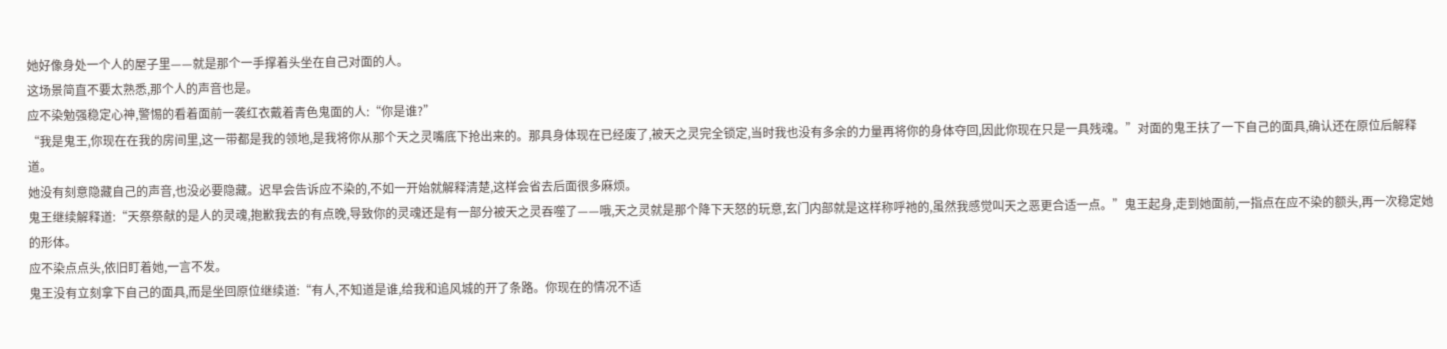她好像身处一个人的屋子里——就是那个一手撑着头坐在自己对面的人。
这场景简直不要太熟悉,那个人的声音也是。
应不染勉强稳定心神,警惕的看着面前一袭红衣戴着青色鬼面的人:“你是谁?”
“我是鬼王,你现在在我的房间里,这一带都是我的领地,是我将你从那个天之灵嘴底下抢出来的。那具身体现在已经废了,被天之灵完全锁定,当时我也没有多余的力量再将你的身体夺回,因此你现在只是一具残魂。”对面的鬼王扶了一下自己的面具,确认还在原位后解释道。
她没有刻意隐藏自己的声音,也没必要隐藏。迟早会告诉应不染的,不如一开始就解释清楚,这样会省去后面很多麻烦。
鬼王继续解释道:“天祭祭献的是人的灵魂,抱歉我去的有点晚,导致你的灵魂还是有一部分被天之灵吞噬了——哦,天之灵就是那个降下天怒的玩意,玄门内部就是这样称呼祂的,虽然我感觉叫天之恶更合适一点。”鬼王起身,走到她面前,一指点在应不染的额头,再一次稳定她的形体。
应不染点点头,依旧盯着她,一言不发。
鬼王没有立刻拿下自己的面具,而是坐回原位继续道:“有人,不知道是谁,给我和追风城的开了条路。你现在的情况不适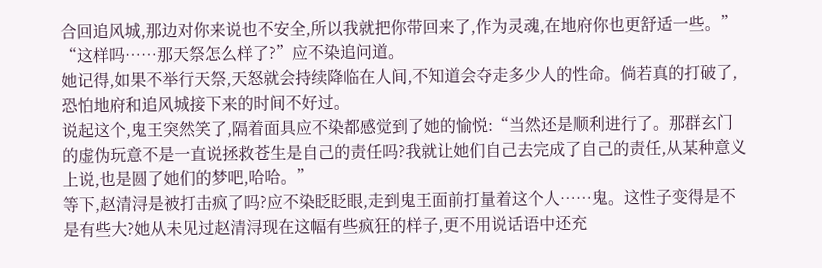合回追风城,那边对你来说也不安全,所以我就把你带回来了,作为灵魂,在地府你也更舒适一些。”
“这样吗……那天祭怎么样了?”应不染追问道。
她记得,如果不举行天祭,天怒就会持续降临在人间,不知道会夺走多少人的性命。倘若真的打破了,恐怕地府和追风城接下来的时间不好过。
说起这个,鬼王突然笑了,隔着面具应不染都感觉到了她的愉悦:“当然还是顺利进行了。那群玄门的虚伪玩意不是一直说拯救苍生是自己的责任吗?我就让她们自己去完成了自己的责任,从某种意义上说,也是圆了她们的梦吧,哈哈。”
等下,赵清浔是被打击疯了吗?应不染眨眨眼,走到鬼王面前打量着这个人……鬼。这性子变得是不是有些大?她从未见过赵清浔现在这幅有些疯狂的样子,更不用说话语中还充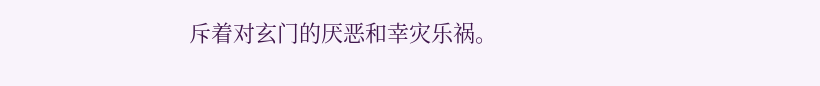斥着对玄门的厌恶和幸灾乐祸。